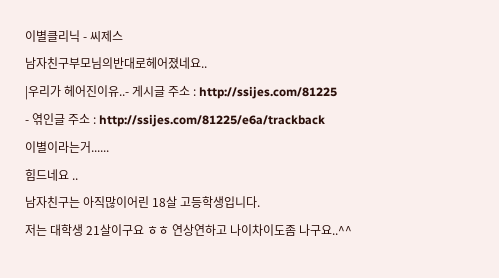이별클리닉 - 씨제스
남자친구부모님의반대로헤어졌네요..
|우리가 헤어진이유..- 게시글 주소 : http://ssijes.com/81225
- 엮인글 주소 : http://ssijes.com/81225/e6a/trackback
이별이라는거......
힘드네요 ..
남자친구는 아직많이어린 18살 고등학생입니다.
저는 대학생 21살이구요 ㅎㅎ 연상연하고 나이차이도좀 나구요..^^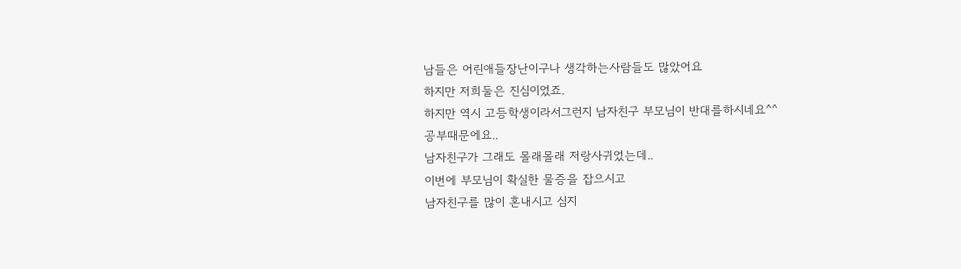남들은 어린애들장난이구나 생각하는사람들도 많았어요
하지만 저희둘은 진심이었죠.
하지만 역시 고등학생이라서그런지 남자친구 부모님이 반대를하시네요^^
공부때문에요..
남자친구가 그래도 몰래몰래 저랑사귀었는데..
이번에 부모님이 확실한 물증을 잡으시고
남자친구를 많이 혼내시고 심지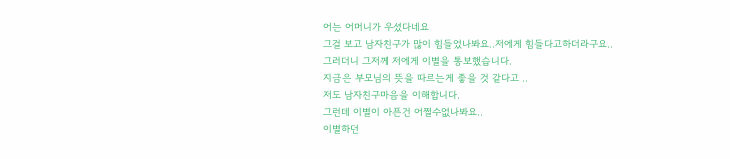어는 어머니가 우셨다네요
그걸 보고 남자친구가 많이 힘들었나봐요..저에게 힘들다고하더라구요..
그러더니 그저께 저에게 이별을 통보했습니다.
지금은 부모님의 뜻을 따르는게 좋을 것 같다고 ..
저도 남자친구마음을 이해합니다.
그런데 이별이 아픈건 어쩔수없나봐요..
이별하던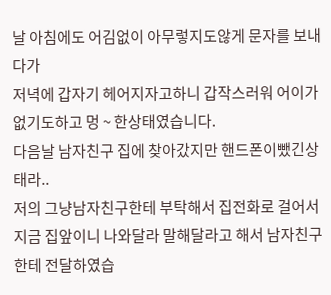날 아침에도 어김없이 아무렇지도않게 문자를 보내다가
저녁에 갑자기 헤어지자고하니 갑작스러워 어이가없기도하고 멍 ~ 한상태였습니다.
다음날 남자친구 집에 찾아갔지만 핸드폰이뺐긴상태라..
저의 그냥남자친구한테 부탁해서 집전화로 걸어서
지금 집앞이니 나와달라 말해달라고 해서 남자친구한테 전달하였습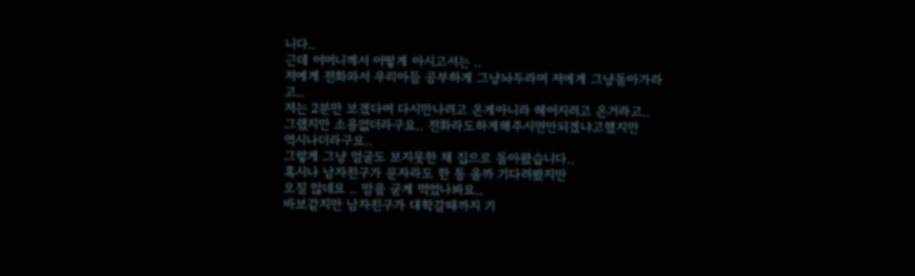니다..
근데 어머니께서 어떻게 아시고서는 ..
저에게 전화와서 우리아들 공부하게 그냥놔두라며 저에게 그냥돌아가라고..
저는 2분만 보겠다며 다시만나려고 온게아니라 헤어지려고 온거라고..
그랬지만 소용없더라구요.. 전화라도하게해주시면안되겠냐고했지만
역시나더라구요..
그렇게 그냥 얼굴도 보지못한 채 집으로 돌아왔습니다..
혹시나 남자친구가 문자라도 한 통 올까 기다려봤지만
오질 않네요 .. 맘을 굳게 먹었나봐요..
바보같지만 남자친구가 대학갈때까지 기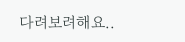다려보려해요..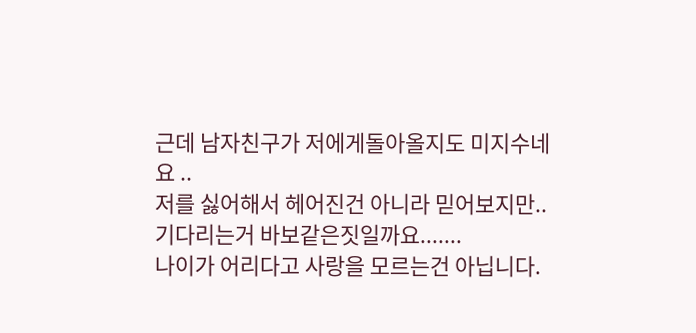근데 남자친구가 저에게돌아올지도 미지수네요 ..
저를 싫어해서 헤어진건 아니라 믿어보지만..
기다리는거 바보같은짓일까요.......
나이가 어리다고 사랑을 모르는건 아닙니다.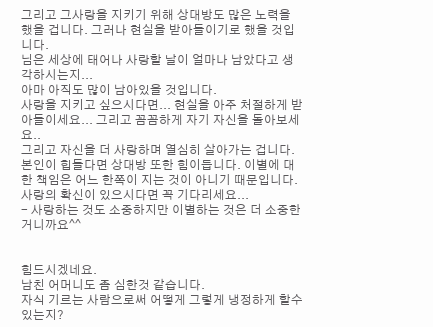그리고 그사랑을 지키기 위해 상대방도 많은 노력을 했을 겁니다. 그러나 현실을 받아들이기로 했을 것입니다.
님은 세상에 태어나 사랑할 날이 얼마나 남았다고 생각하시는지...
아마 아직도 많이 남아있을 것입니다.
사랑을 지키고 싶으시다면... 현실을 아주 처절하게 받아들이세요... 그리고 꼼꼼하게 자기 자신을 돌아보세요..
그리고 자신을 더 사랑하며 열심히 살아가는 겁니다.
본인이 힙들다면 상대방 또한 힘이듭니다. 이별에 대한 책임은 어느 한쪽이 지는 것이 아니기 때문입니다.
사랑의 확신이 있으시다면 꼭 기다리세요...
- 사랑하는 것도 소중하지만 이별하는 것은 더 소중한거니까요^^


힘드시겠네요.
남친 어머니도 좀 심한것 같습니다.
자식 기르는 사람으로써 어떻게 그렇게 냉정하게 할수 있는지?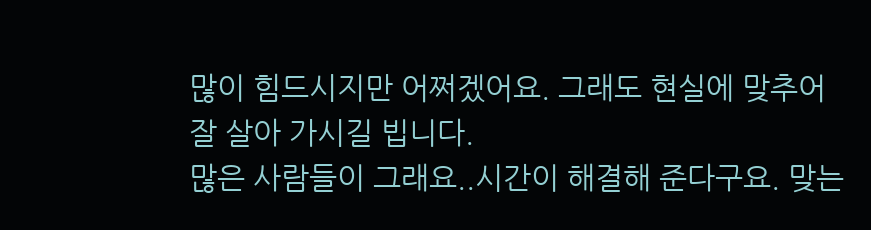많이 힘드시지만 어쩌겠어요. 그래도 현실에 맞추어 잘 살아 가시길 빕니다.
많은 사람들이 그래요..시간이 해결해 준다구요. 맞는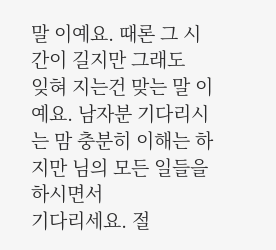말 이예요. 때론 그 시간이 길지만 그래도
잊혀 지는건 맞는 말 이예요. 남자분 기다리시는 맘 충분히 이해는 하지만 님의 모든 일들을 하시면서
기다리세요. 절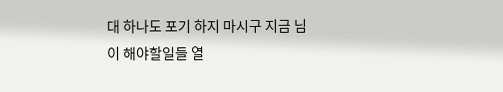대 하나도 포기 하지 마시구 지금 님이 해야할일들 열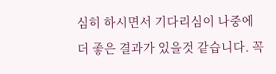심히 하시면서 기다리심이 나중에
더 좋은 결과가 있을것 같습니다. 꼭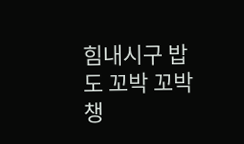힘내시구 밥도 꼬박 꼬박 챙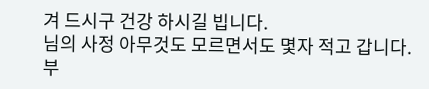겨 드시구 건강 하시길 빕니다.
님의 사정 아무것도 모르면서도 몇자 적고 갑니다.
부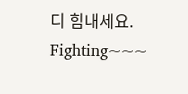디 힘내세요. Fighting~~~